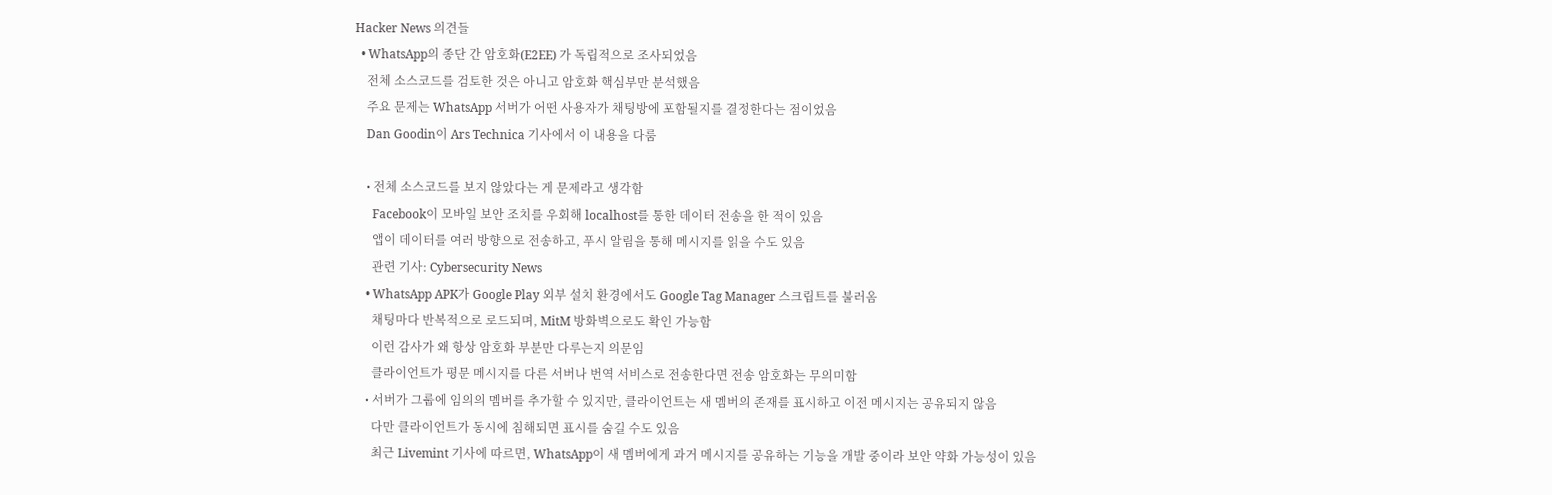Hacker News 의견들
  • WhatsApp의 종단 간 암호화(E2EE) 가 독립적으로 조사되었음
    전체 소스코드를 검토한 것은 아니고 암호화 핵심부만 분석했음
    주요 문제는 WhatsApp 서버가 어떤 사용자가 채팅방에 포함될지를 결정한다는 점이었음
    Dan Goodin이 Ars Technica 기사에서 이 내용을 다룸

    • 전체 소스코드를 보지 않았다는 게 문제라고 생각함
      Facebook이 모바일 보안 조치를 우회해 localhost를 통한 데이터 전송을 한 적이 있음
      앱이 데이터를 여러 방향으로 전송하고, 푸시 알림을 통해 메시지를 읽을 수도 있음
      관련 기사: Cybersecurity News
    • WhatsApp APK가 Google Play 외부 설치 환경에서도 Google Tag Manager 스크립트를 불러옴
      채팅마다 반복적으로 로드되며, MitM 방화벽으로도 확인 가능함
      이런 감사가 왜 항상 암호화 부분만 다루는지 의문임
      클라이언트가 평문 메시지를 다른 서버나 번역 서비스로 전송한다면 전송 암호화는 무의미함
    • 서버가 그룹에 임의의 멤버를 추가할 수 있지만, 클라이언트는 새 멤버의 존재를 표시하고 이전 메시지는 공유되지 않음
      다만 클라이언트가 동시에 침해되면 표시를 숨길 수도 있음
      최근 Livemint 기사에 따르면, WhatsApp이 새 멤버에게 과거 메시지를 공유하는 기능을 개발 중이라 보안 약화 가능성이 있음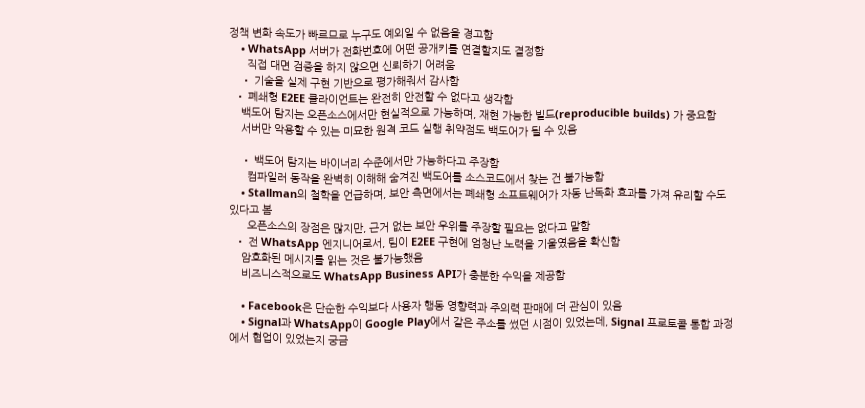정책 변화 속도가 빠르므로 누구도 예외일 수 없음을 경고함
    • WhatsApp 서버가 전화번호에 어떤 공개키를 연결할지도 결정함
      직접 대면 검증을 하지 않으면 신뢰하기 어려움
    • 기술을 실제 구현 기반으로 평가해줘서 감사함
  • 폐쇄형 E2EE 클라이언트는 완전히 안전할 수 없다고 생각함
    백도어 탐지는 오픈소스에서만 현실적으로 가능하며, 재현 가능한 빌드(reproducible builds) 가 중요함
    서버만 악용할 수 있는 미묘한 원격 코드 실행 취약점도 백도어가 될 수 있음

    • 백도어 탐지는 바이너리 수준에서만 가능하다고 주장함
      컴파일러 동작을 완벽히 이해해 숨겨진 백도어를 소스코드에서 찾는 건 불가능함
    • Stallman의 철학을 언급하며, 보안 측면에서는 폐쇄형 소프트웨어가 자동 난독화 효과를 가져 유리할 수도 있다고 봄
      오픈소스의 장점은 많지만, 근거 없는 보안 우위를 주장할 필요는 없다고 말함
  • 전 WhatsApp 엔지니어로서, 팀이 E2EE 구현에 엄청난 노력을 기울였음을 확신함
    암호화된 메시지를 읽는 것은 불가능했음
    비즈니스적으로도 WhatsApp Business API가 충분한 수익을 제공함

    • Facebook은 단순한 수익보다 사용자 행동 영향력과 주의력 판매에 더 관심이 있음
    • Signal과 WhatsApp이 Google Play에서 같은 주소를 썼던 시점이 있었는데, Signal 프로토콜 통합 과정에서 협업이 있었는지 궁금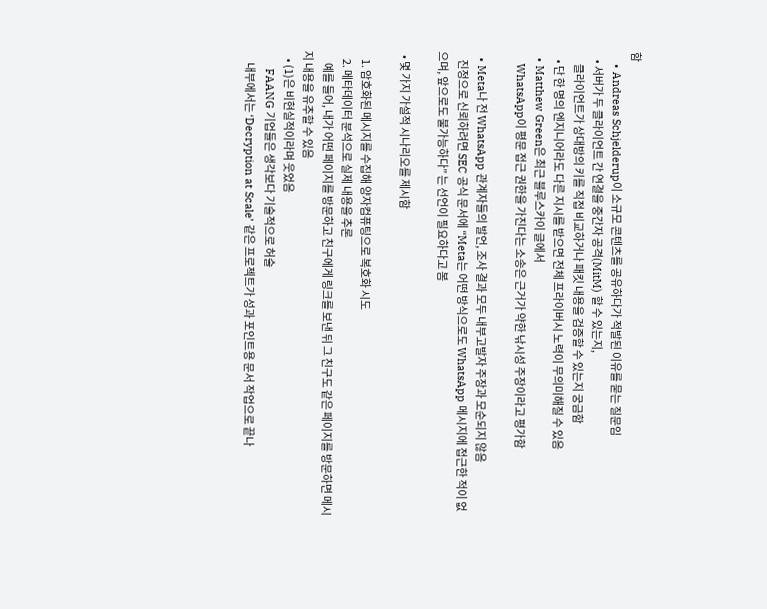함
    • Andreas Schjelderup이 소규모 콘텐츠를 공유하다가 적발된 이유를 묻는 질문임
    • 서버가 두 클라이언트 간 연결을 중간자 공격(MitM) 할 수 있는지,
      클라이언트가 상대방의 키를 직접 비교하거나 패킷 내용을 검증할 수 있는지 궁금함
    • 단 한 명의 엔지니어라도 다른 지시를 받으면 전체 프라이버시 노력이 무의미해질 수 있음
  • Matthew Green은 최근 블루스카이 글에서
    WhatsApp이 평문 접근 권한을 가진다는 소송은 근거가 약한 낚시성 주장이라고 평가함

  • Meta나 전 WhatsApp 관계자들의 발언, 조사 결과 모두 내부고발자 주장과 모순되지 않음
    진정으로 신뢰하려면 SEC 공식 문서에 “Meta는 어떤 방식으로도 WhatsApp 메시지에 접근한 적이 없으며, 앞으로도 불가능하다” 는 선언이 필요하다고 봄

  • 몇 가지 가설적 시나리오를 제시함

    1. 암호화된 메시지를 수집해 양자컴퓨팅으로 복호화 시도
    2. 메타데이터 분석으로 실제 내용을 추론
      예를 들어, 내가 어떤 페이지를 방문하고 친구에게 링크를 보낸 뒤 그 친구도 같은 페이지를 방문하면 메시지 내용을 유추할 수 있음
    • (1)은 비현실적이라며 웃었음
      FAANG 기업들은 생각보다 기술적으로 허술
      내부에서는 ‘Decryption at Scale’ 같은 프로젝트가 성과 포인트용 문서 작업으로 끝나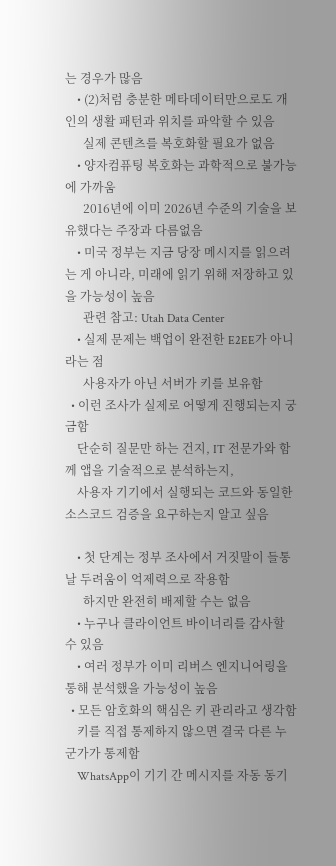는 경우가 많음
    • (2)처럼 충분한 메타데이터만으로도 개인의 생활 패턴과 위치를 파악할 수 있음
      실제 콘텐츠를 복호화할 필요가 없음
    • 양자컴퓨팅 복호화는 과학적으로 불가능에 가까움
      2016년에 이미 2026년 수준의 기술을 보유했다는 주장과 다름없음
    • 미국 정부는 지금 당장 메시지를 읽으려는 게 아니라, 미래에 읽기 위해 저장하고 있을 가능성이 높음
      관련 참고: Utah Data Center
    • 실제 문제는 백업이 완전한 E2EE가 아니라는 점
      사용자가 아닌 서버가 키를 보유함
  • 이런 조사가 실제로 어떻게 진행되는지 궁금함
    단순히 질문만 하는 건지, IT 전문가와 함께 앱을 기술적으로 분석하는지,
    사용자 기기에서 실행되는 코드와 동일한 소스코드 검증을 요구하는지 알고 싶음

    • 첫 단계는 정부 조사에서 거짓말이 들통날 두려움이 억제력으로 작용함
      하지만 완전히 배제할 수는 없음
    • 누구나 클라이언트 바이너리를 감사할 수 있음
    • 여러 정부가 이미 리버스 엔지니어링을 통해 분석했을 가능성이 높음
  • 모든 암호화의 핵심은 키 관리라고 생각함
    키를 직접 통제하지 않으면 결국 다른 누군가가 통제함
    WhatsApp이 기기 간 메시지를 자동 동기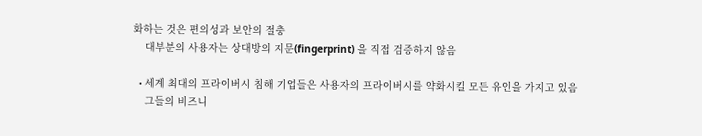화하는 것은 편의성과 보안의 절충
    대부분의 사용자는 상대방의 지문(fingerprint) 을 직접 검증하지 않음

  • 세계 최대의 프라이버시 침해 기업들은 사용자의 프라이버시를 약화시킬 모든 유인을 가지고 있음
    그들의 비즈니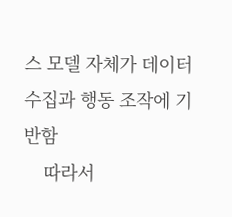스 모델 자체가 데이터 수집과 행동 조작에 기반함
    따라서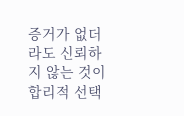증거가 없더라도 신뢰하지 않는 것이 합리적 선택